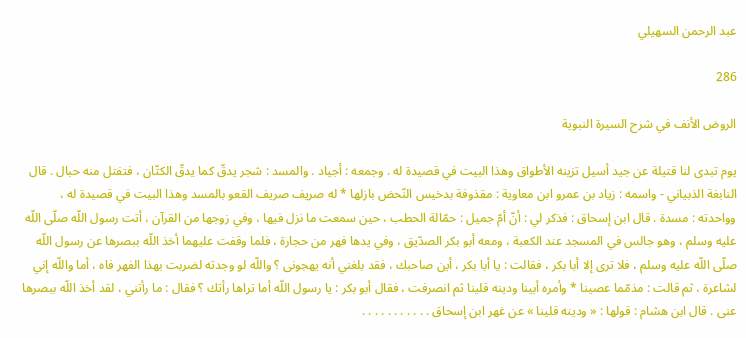عبد الرحمن السهيلي

286

الروض الأنف في شرح السيرة النبوية

يوم تبدى لنا قتيلة عن جيد أسيل تزينه الأطواق وهذا البيت في قصيدة له . وجمعه : أجياد . والمسد : شجر يدقّ كما يدقّ الكتّان ، فتفتل منه حبال . قال النابغة الذبياني - واسمه : زياد بن عمرو ابن معاوية : مقذوفة بدخيس النّحض بازلها * له صريف صريف القعو بالمسد وهذا البيت في قصيدة له ، وواحدته : مسدة . قال ابن إسحاق : فذكر لي : أنّ أمّ جميل : حمّالة الحطب ، حين سمعت ما نزل فيها ، وفي زوجها من القرآن ، أتت رسول اللّه صلّى اللّه عليه وسلم ، وهو جالس في المسجد عند الكعبة ، ومعه أبو بكر الصدّيق ، وفي يدها فهر من حجارة ، فلما وقفت عليهما أخذ اللّه ببصرها عن رسول اللّه صلّى اللّه عليه وسلم ، فلا ترى إلا أبا بكر ، فقالت : يا أبا بكر ، أين صاحبك ، فقد بلغني أنه يهجونى ؟ واللّه لو وجدته لضربت بهذا الفهر فاه ، أما واللّه إني لشاعرة ، ثم قالت : مذمّما عصينا * وأمره أبينا ودينه قلينا ثم انصرفت ، فقال أبو بكر : يا رسول اللّه أما تراها رأتك ؟ فقال : ما رأتني ، لقد أخذ اللّه ببصرها عنى . قال ابن هشام : قولها : « ودينه قلينا » عن غهر ابن إسحاق . . . . . . . . . . .